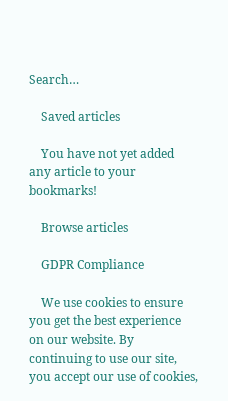Search…

    Saved articles

    You have not yet added any article to your bookmarks!

    Browse articles

    GDPR Compliance

    We use cookies to ensure you get the best experience on our website. By continuing to use our site, you accept our use of cookies,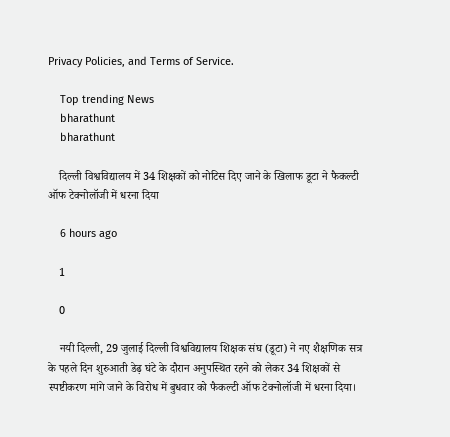Privacy Policies, and Terms of Service.

    Top trending News
    bharathunt
    bharathunt

    दिल्ली विश्वविद्यालय में 34 शिक्षकों को नोटिस दिए जाने के खिलाफ डूटा ने फैकल्टी ऑफ टेक्नोलॉजी में धरना दिया

    6 hours ago

    1

    0

    नयी दिल्ली, 29 जुलाई दिल्ली विश्वविद्यालय शिक्षक संघ (डूटा) ने नए शैक्षणिक सत्र के पहले दिन शुरुआती डेढ़ घंटे के दौरान अनुपस्थित रहने को लेकर 34 शिक्षकों से स्पष्टीकरण मांगे जाने के विरोध में बुधवार को फैकल्टी ऑफ टेक्नोलॉजी में धरना दिया।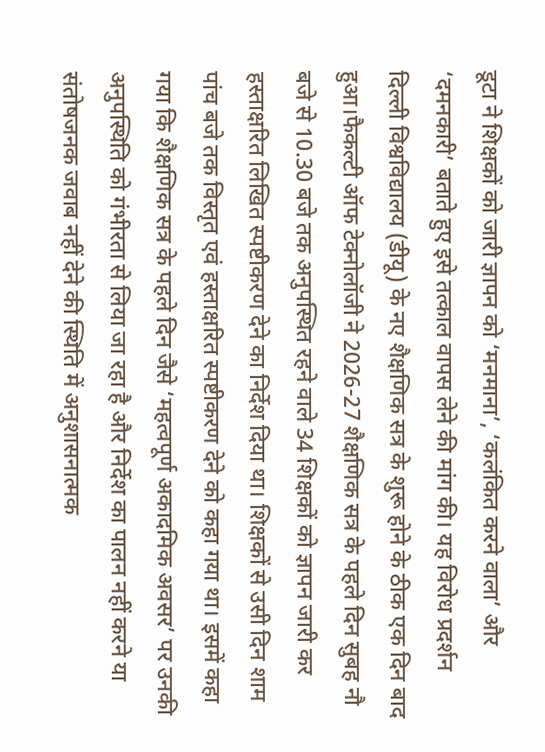डूटा ने शिक्षकों को जारी ज्ञापन को ‘मनमाना’, ‘कलंकित करने वाला’ और ‘दमनकारी’ बताते हुए इसे तत्काल वापस लेने की मांग की। यह विरोध प्रदर्शन दिल्ली विश्वविद्यालय (डीयू) के नए शैक्षणिक सत्र के शुरू होने के ठीक एक दिन बाद हुआ।फैकल्टी ऑफ टेक्नोलॉजी ने 2026-27 शैक्षणिक सत्र के पहले दिन सुबह नौ बजे से 10.30 बजे तक अनुपस्थित रहने वाले 34 शिक्षकों को ज्ञापन जारी कर हस्ताक्षरित लिखित स्पष्टीकरण देने का निर्देश दिया था। शिक्षकों से उसी दिन शाम पांच बजे तक विस्तृत एवं हस्ताक्षरित स्पष्टीकरण देने को कहा गया था। इसमें कहा गया कि शैक्षणिक सत्र के पहले दिन जैसे ‘महत्वपूर्ण अकादमिक अवसर’ पर उनकी अनुपस्थिति को गंभीरता से लिया जा रहा है और निर्देश का पालन नहीं करने या संतोषजनक जवाब नहीं देने की स्थिति में अनुशासनात्मक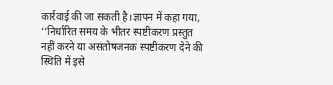कार्रवाई की जा सकती है।ज्ञापन में कहा गया, ‘‘निर्धारित समय के भीतर स्पष्टीकरण प्रस्तुत नहीं करने या असंतोषजनक स्पष्टीकरण देने की स्थिति में इसे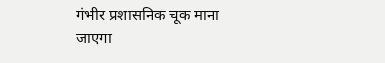गंभीर प्रशासनिक चूक माना जाएगा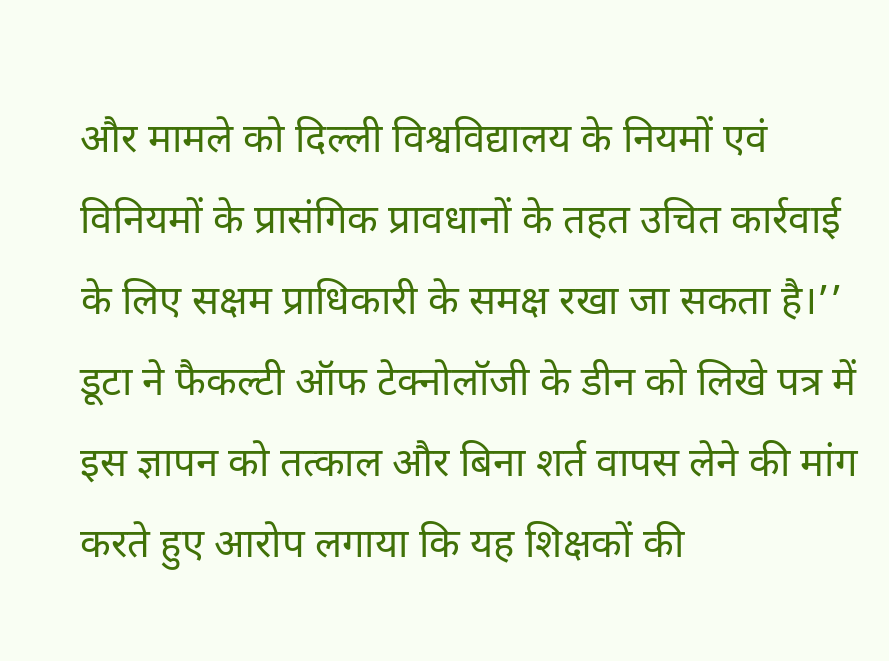और मामले को दिल्ली विश्वविद्यालय के नियमों एवं विनियमों के प्रासंगिक प्रावधानों के तहत उचित कार्रवाई के लिए सक्षम प्राधिकारी के समक्ष रखा जा सकता है।’’ डूटा ने फैकल्टी ऑफ टेक्नोलॉजी के डीन को लिखे पत्र में इस ज्ञापन को तत्काल और बिना शर्त वापस लेने की मांग करते हुए आरोप लगाया कि यह शिक्षकों की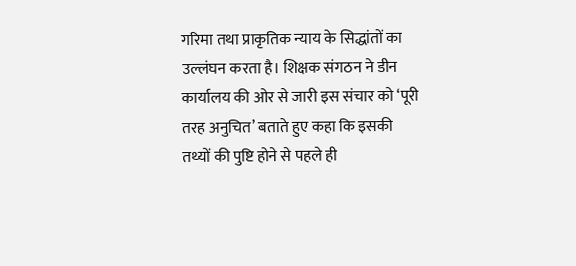गरिमा तथा प्राकृतिक न्याय के सिद्धांतों का उल्लंघन करता है। शिक्षक संगठन ने डीन कार्यालय की ओर से जारी इस संचार को ‘पूरी तरह अनुचित’ बताते हुए कहा कि इसकी तथ्यों की पुष्टि होने से पहले ही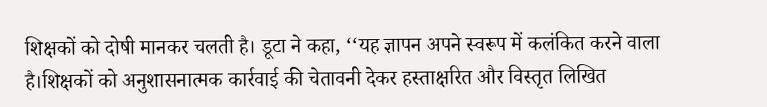शिक्षकों को दोषी मानकर चलती है। डूटा ने कहा, ‘‘यह ज्ञापन अपने स्वरूप में कलंकित करने वाला है।शिक्षकों को अनुशासनात्मक कार्रवाई की चेतावनी देकर हस्ताक्षरित और विस्तृत लिखित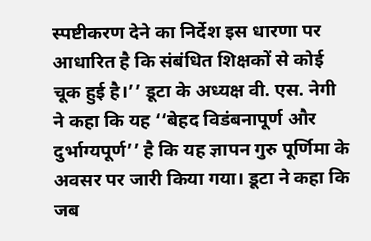स्पष्टीकरण देने का निर्देश इस धारणा पर आधारित है कि संबंधित शिक्षकों से कोई चूक हुई है।’’ डूटा के अध्यक्ष वी. एस. नेगी ने कहा कि यह ‘‘बेहद विडंबनापूर्ण और दुर्भाग्यपूर्ण’’ है कि यह ज्ञापन गुरु पूर्णिमा के अवसर पर जारी किया गया। डूटा ने कहा कि जब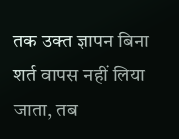तक उक्त ज्ञापन बिना शर्त वापस नहीं लिया जाता, तब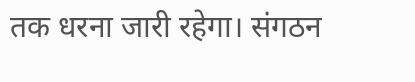तक धरना जारी रहेगा। संगठन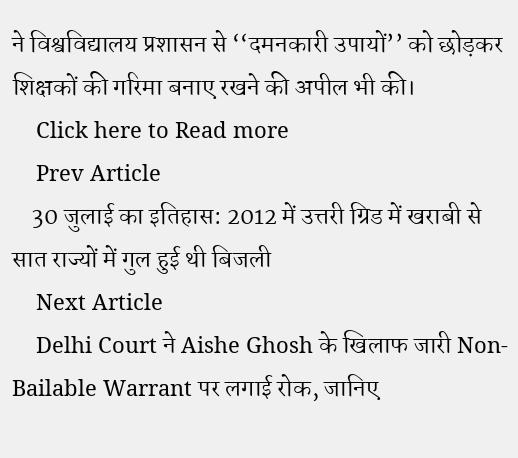ने विश्वविद्यालय प्रशासन से ‘‘दमनकारी उपायों’’ को छोड़कर शिक्षकों की गरिमा बनाए रखने की अपील भी की।
    Click here to Read more
    Prev Article
    30 जुलाई का इतिहास: 2012 में उत्तरी ग्रिड में खराबी से सात राज्यों में गुल हुई थी बिजली
    Next Article
    Delhi Court ने Aishe Ghosh के खिलाफ जारी Non-Bailable Warrant पर लगाई रोक, जानिए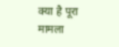क्या है पूरा मामला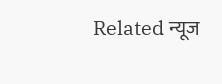Related न्यूज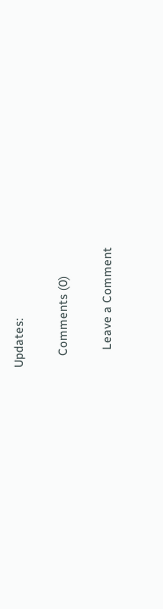Updates:

    Comments (0)

      Leave a Comment